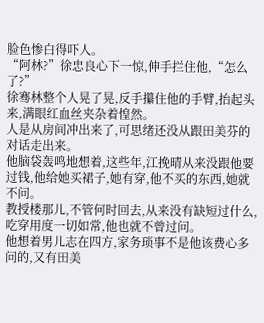脸色惨白得吓人。
“阿林?”徐忠良心下一惊,伸手拦住他,“怎么了?”
徐骞林整个人晃了晃,反手攥住他的手臂,抬起头来,满眼红血丝夹杂着惶然。
人是从房间冲出来了,可思绪还没从跟田美芬的对话走出来。
他脑袋轰鸣地想着,这些年,江挽晴从来没跟他要过钱,他给她买裙子,她有穿,他不买的东西,她就不问。
教授楼那儿,不管何时回去,从来没有缺短过什么,吃穿用度一切如常,他也就不曾过问。
他想着男儿志在四方,家务琐事不是他该费心多问的,又有田美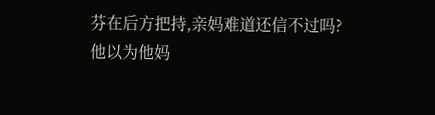芬在后方把持,亲妈难道还信不过吗?
他以为他妈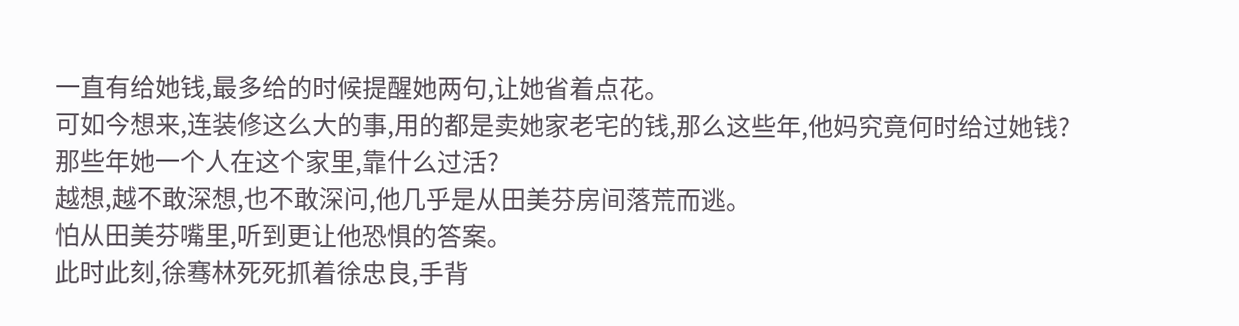一直有给她钱,最多给的时候提醒她两句,让她省着点花。
可如今想来,连装修这么大的事,用的都是卖她家老宅的钱,那么这些年,他妈究竟何时给过她钱?
那些年她一个人在这个家里,靠什么过活?
越想,越不敢深想,也不敢深问,他几乎是从田美芬房间落荒而逃。
怕从田美芬嘴里,听到更让他恐惧的答案。
此时此刻,徐骞林死死抓着徐忠良,手背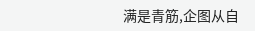满是青筋,企图从自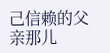己信赖的父亲那儿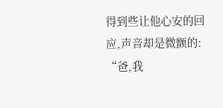得到些让他心安的回应,声音却是微颤的:
“爸,我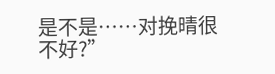是不是……对挽晴很不好?”